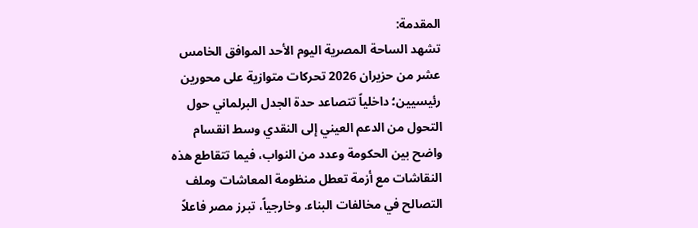المقدمة:
تشهد الساحة المصرية اليوم الأحد الموافق الخامس عشر من حزيران 2026 تحركات متوازية على محورين رئيسيين؛ داخلياً تتصاعد حدة الجدل البرلماني حول التحول من الدعم العيني إلى النقدي وسط انقسام واضح بين الحكومة وعدد من النواب، فيما تتقاطع هذه النقاشات مع أزمة تعطل منظومة المعاشات وملف التصالح في مخالفات البناء. وخارجياً، تبرز مصر فاعلاً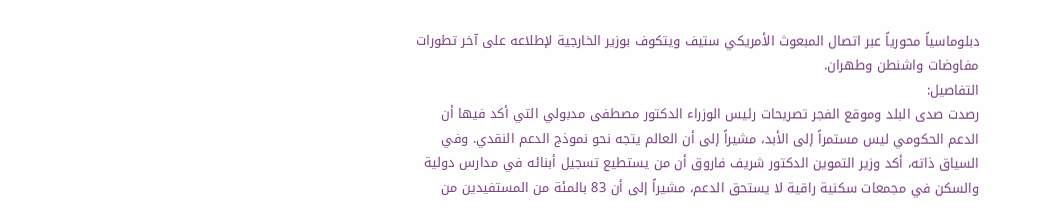دبلوماسياً محورياً عبر اتصال المبعوث الأمريكي ستيف ويتكوف بوزير الخارجية لإطلاعه على آخر تطورات مفاوضات واشنطن وطهران.
التفاصيل:
رصدت صدى البلد وموقع الفجر تصريحات رئيس الوزراء الدكتور مصطفى مدبولي التي أكد فيها أن الدعم الحكومي ليس مستمراً إلى الأبد، مشيراً إلى أن العالم يتجه نحو نموذج الدعم النقدي. وفي السياق ذاته، أكد وزير التموين الدكتور شريف فاروق أن من يستطيع تسجيل أبنائه في مدارس دولية والسكن في مجمعات سكنية راقية لا يستحق الدعم، مشيراً إلى أن 83 بالمئة من المستفيدين من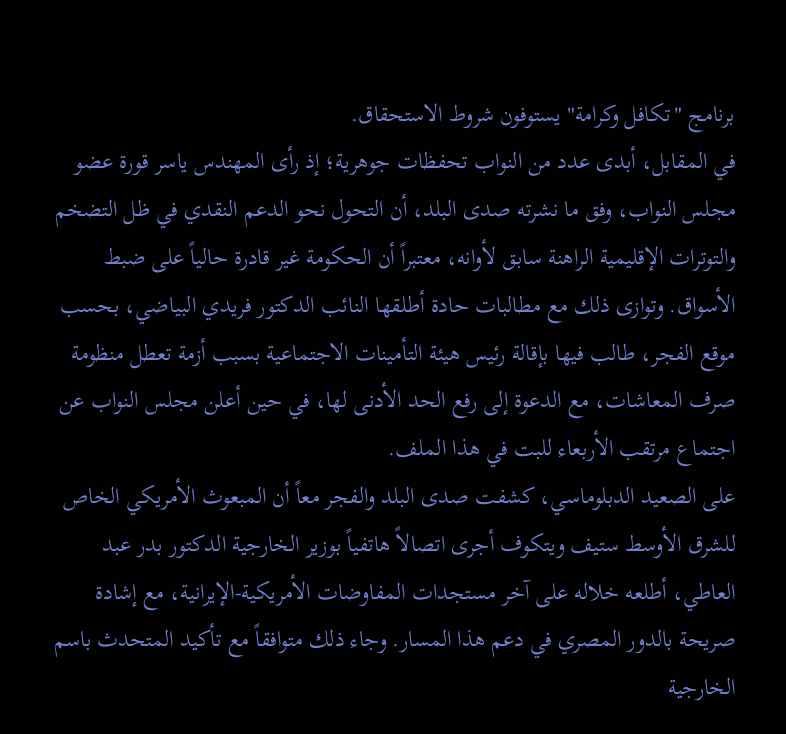برنامج "تكافل وكرامة" يستوفون شروط الاستحقاق.
في المقابل، أبدى عدد من النواب تحفظات جوهرية؛ إذ رأى المهندس ياسر قورة عضو مجلس النواب، وفق ما نشرته صدى البلد، أن التحول نحو الدعم النقدي في ظل التضخم والتوترات الإقليمية الراهنة سابق لأوانه، معتبراً أن الحكومة غير قادرة حالياً على ضبط الأسواق. وتوازى ذلك مع مطالبات حادة أطلقها النائب الدكتور فريدي البياضي، بحسب موقع الفجر، طالب فيها بإقالة رئيس هيئة التأمينات الاجتماعية بسبب أزمة تعطل منظومة صرف المعاشات، مع الدعوة إلى رفع الحد الأدنى لها، في حين أعلن مجلس النواب عن اجتماع مرتقب الأربعاء للبت في هذا الملف.
على الصعيد الدبلوماسي، كشفت صدى البلد والفجر معاً أن المبعوث الأمريكي الخاص للشرق الأوسط ستيف ويتكوف أجرى اتصالاً هاتفياً بوزير الخارجية الدكتور بدر عبد العاطي، أطلعه خلاله على آخر مستجدات المفاوضات الأمريكية-الإيرانية، مع إشادة صريحة بالدور المصري في دعم هذا المسار. وجاء ذلك متوافقاً مع تأكيد المتحدث باسم الخارجية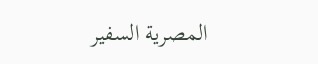المصرية السفير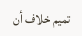تميم خلاف أن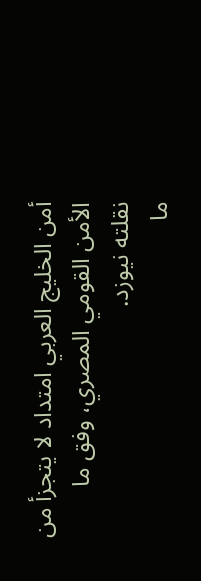أمن الخليج العربي امتداد لا يتجزأ من الأمن القومي المصري، وفق ما نقلته نيوزد.
ما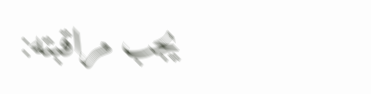يجب مراقبته: